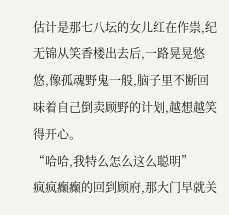估计是那七八坛的女儿红在作祟,纪无锦从笑香楼出去后,一路晃晃悠悠,像孤魂野鬼一般,脑子里不断回味着自己倒卖顾野的计划,越想越笑得开心。
“哈哈,我特么怎么这么聪明”
疯疯癫癫的回到顾府,那大门早就关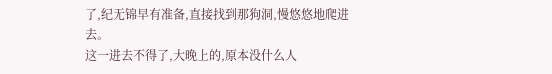了,纪无锦早有准备,直接找到那狗洞,慢悠悠地爬进去。
这一进去不得了,大晚上的,原本没什么人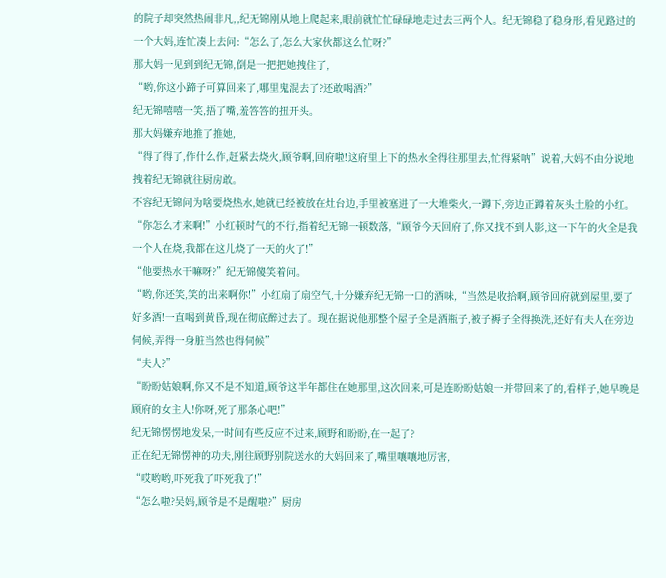的院子却突然热闹非凡,,纪无锦刚从地上爬起来,眼前就忙忙碌碌地走过去三两个人。纪无锦稳了稳身形,看见路过的一个大妈,连忙凑上去问:“怎么了,怎么大家伙都这么忙呀?”
那大妈一见到到纪无锦,倒是一把把她拽住了,
“哟,你这小蹄子可算回来了,哪里鬼混去了?还敢喝酒?”
纪无锦嘻嘻一笑,捂了嘴,羞答答的扭开头。
那大妈嫌弃地推了推她,
“得了得了,作什么作,赶紧去烧火,顾爷啊,回府啦!这府里上下的热水全得往那里去,忙得紧呐”说着,大妈不由分说地拽着纪无锦就往厨房敢。
不容纪无锦问为啥要烧热水,她就已经被放在灶台边,手里被塞进了一大堆柴火,一蹲下,旁边正蹲着灰头土脸的小红。
“你怎么才来啊!”小红顿时气的不行,指着纪无锦一顿数落,“顾爷今天回府了,你又找不到人影,这一下午的火全是我一个人在烧,我都在这儿烧了一天的火了!”
“他要热水干嘛呀?”纪无锦傻笑着问。
“哟,你还笑,笑的出来啊你!”小红扇了扇空气,十分嫌弃纪无锦一口的酒味,“当然是收拾啊,顾爷回府就到屋里,要了好多酒!一直喝到黄昏,现在彻底醉过去了。现在据说他那整个屋子全是酒瓶子,被子褥子全得换洗,还好有夫人在旁边伺候,弄得一身脏当然也得伺候”
“夫人?”
“盼盼姑娘啊,你又不是不知道,顾爷这半年都住在她那里,这次回来,可是连盼盼姑娘一并带回来了的,看样子,她早晚是顾府的女主人!你呀,死了那条心吧!”
纪无锦愣愣地发呆,一时间有些反应不过来,顾野和盼盼,在一起了?
正在纪无锦愣神的功夫,刚往顾野别院送水的大妈回来了,嘴里嚷嚷地厉害,
“哎哟哟,吓死我了吓死我了!”
“怎么啦?吴妈,顾爷是不是醒啦?”厨房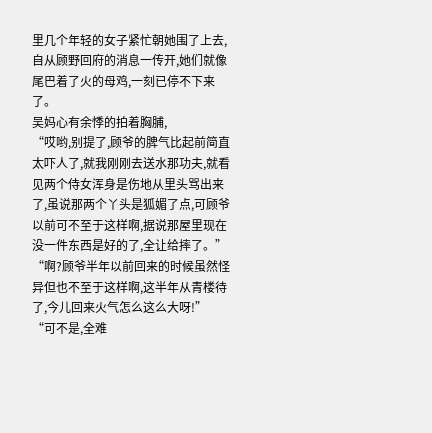里几个年轻的女子紧忙朝她围了上去,自从顾野回府的消息一传开,她们就像尾巴着了火的母鸡,一刻已停不下来了。
吴妈心有余悸的拍着胸脯,
“哎哟,别提了,顾爷的脾气比起前简直太吓人了,就我刚刚去送水那功夫,就看见两个侍女浑身是伤地从里头骂出来了,虽说那两个丫头是狐媚了点,可顾爷以前可不至于这样啊,据说那屋里现在没一件东西是好的了,全让给摔了。”
“啊?顾爷半年以前回来的时候虽然怪异但也不至于这样啊,这半年从青楼待了,今儿回来火气怎么这么大呀!”
“可不是,全难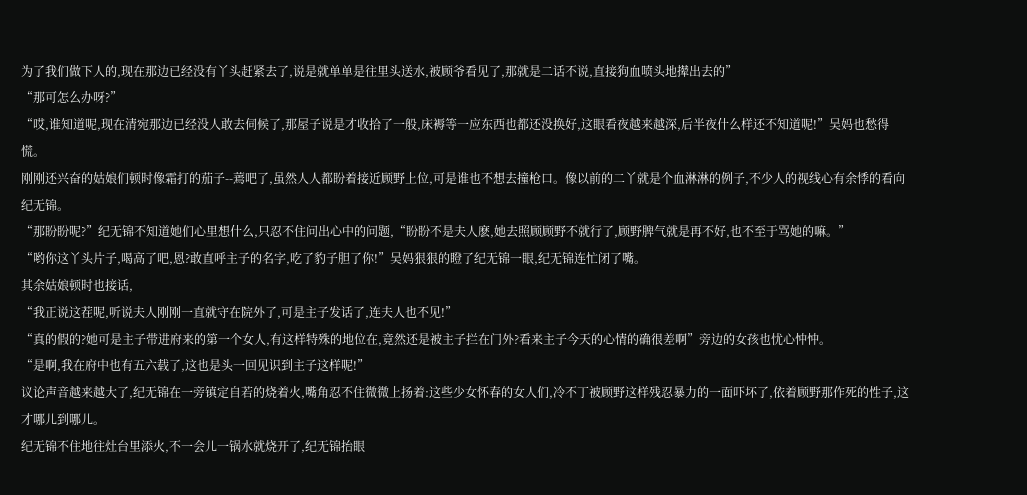为了我们做下人的,现在那边已经没有丫头赶紧去了,说是就单单是往里头送水,被顾爷看见了,那就是二话不说,直接狗血喷头地撵出去的”
“那可怎么办呀?”
“哎,谁知道呢,现在清宛那边已经没人敢去伺候了,那屋子说是才收拾了一般,床褥等一应东西也都还没换好,这眼看夜越来越深,后半夜什么样还不知道呢!”吴妈也愁得慌。
刚刚还兴奋的姑娘们顿时像霜打的茄子--蔫吧了,虽然人人都盼着接近顾野上位,可是谁也不想去撞枪口。像以前的二丫就是个血淋淋的例子,不少人的视线心有余悸的看向纪无锦。
“那盼盼呢?”纪无锦不知道她们心里想什么,只忍不住问出心中的问题,“盼盼不是夫人麽,她去照顾顾野不就行了,顾野脾气就是再不好,也不至于骂她的嘛。”
“哟你这丫头片子,喝高了吧,恩?敢直呼主子的名字,吃了豹子胆了你!”吴妈狠狠的瞪了纪无锦一眼,纪无锦连忙闭了嘴。
其余姑娘顿时也接话,
“我正说这茬呢,听说夫人刚刚一直就守在院外了,可是主子发话了,连夫人也不见!”
“真的假的?她可是主子带进府来的第一个女人,有这样特殊的地位在,竟然还是被主子拦在门外?看来主子今天的心情的确很差啊”旁边的女孩也忧心忡忡。
“是啊,我在府中也有五六载了,这也是头一回见识到主子这样呢!”
议论声音越来越大了,纪无锦在一旁镇定自若的烧着火,嘴角忍不住微微上扬着:这些少女怀春的女人们,冷不丁被顾野这样残忍暴力的一面吓坏了,依着顾野那作死的性子,这才哪儿到哪儿。
纪无锦不住地往灶台里添火,不一会儿一锅水就烧开了,纪无锦抬眼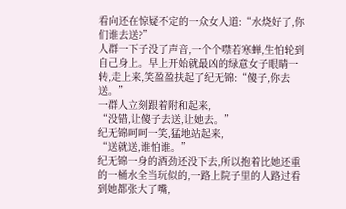看向还在惊疑不定的一众女人道:“水烧好了,你们谁去送?”
人群一下子没了声音,一个个噤若寒蝉,生怕轮到自己身上。早上开始就最凶的绿意女子眼睛一转,走上来,笑盈盈扶起了纪无锦:“傻子,你去送。”
一群人立刻跟着附和起来,
“没错,让傻子去送,让她去。”
纪无锦呵呵一笑,猛地站起来,
“送就送,谁怕谁。”
纪无锦一身的酒劲还没下去,所以抱着比她还重的一桶水全当玩似的,一路上院子里的人路过看到她都张大了嘴,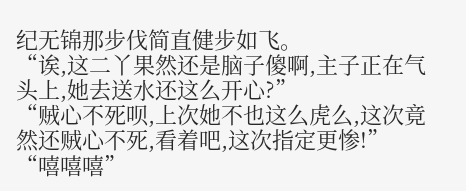纪无锦那步伐简直健步如飞。
“诶,这二丫果然还是脑子傻啊,主子正在气头上,她去送水还这么开心?”
“贼心不死呗,上次她不也这么虎么,这次竟然还贼心不死,看着吧,这次指定更惨!”
“嘻嘻嘻”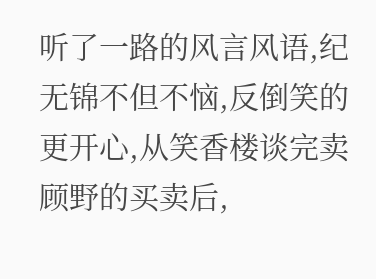听了一路的风言风语,纪无锦不但不恼,反倒笑的更开心,从笑香楼谈完卖顾野的买卖后,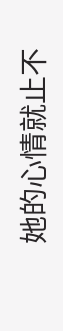她的心情就止不